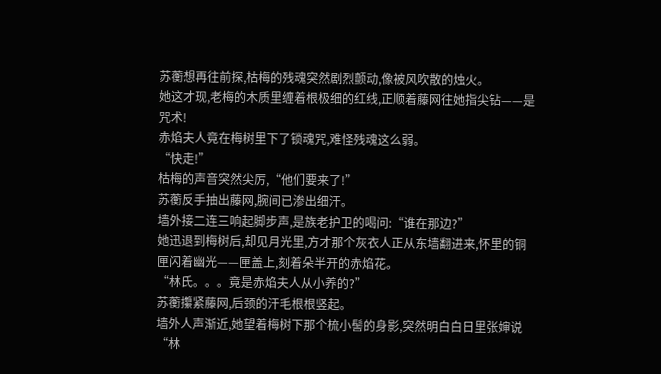苏蘅想再往前探,枯梅的残魂突然剧烈颤动,像被风吹散的烛火。
她这才现,老梅的木质里缠着根极细的红线,正顺着藤网往她指尖钻——是咒术!
赤焰夫人竟在梅树里下了锁魂咒,难怪残魂这么弱。
“快走!”
枯梅的声音突然尖厉,“他们要来了!”
苏蘅反手抽出藤网,腕间已渗出细汗。
墙外接二连三响起脚步声,是族老护卫的喝问:“谁在那边?”
她迅退到梅树后,却见月光里,方才那个灰衣人正从东墙翻进来,怀里的铜匣闪着幽光——匣盖上,刻着朵半开的赤焰花。
“林氏。。。竟是赤焰夫人从小养的?”
苏蘅攥紧藤网,后颈的汗毛根根竖起。
墙外人声渐近,她望着梅树下那个梳小髻的身影,突然明白白日里张婶说“林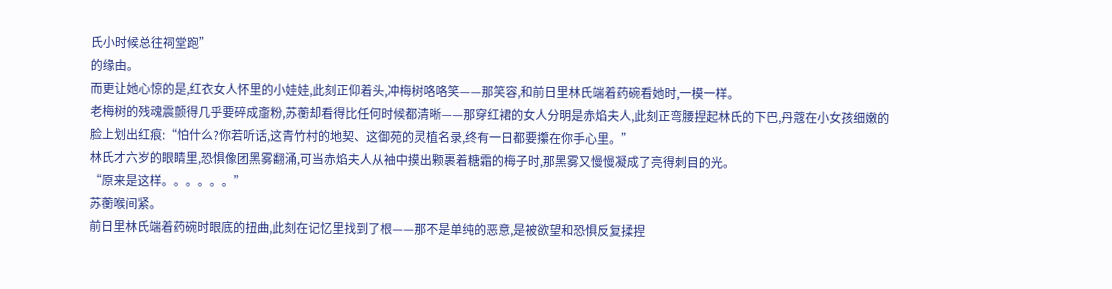氏小时候总往祠堂跑”
的缘由。
而更让她心惊的是,红衣女人怀里的小娃娃,此刻正仰着头,冲梅树咯咯笑——那笑容,和前日里林氏端着药碗看她时,一模一样。
老梅树的残魂震颤得几乎要碎成齑粉,苏蘅却看得比任何时候都清晰——那穿红裙的女人分明是赤焰夫人,此刻正弯腰捏起林氏的下巴,丹蔻在小女孩细嫩的脸上划出红痕:“怕什么?你若听话,这青竹村的地契、这御苑的灵植名录,终有一日都要攥在你手心里。”
林氏才六岁的眼睛里,恐惧像团黑雾翻涌,可当赤焰夫人从袖中摸出颗裹着糖霜的梅子时,那黑雾又慢慢凝成了亮得刺目的光。
“原来是这样。。。。。。”
苏蘅喉间紧。
前日里林氏端着药碗时眼底的扭曲,此刻在记忆里找到了根——那不是单纯的恶意,是被欲望和恐惧反复揉捏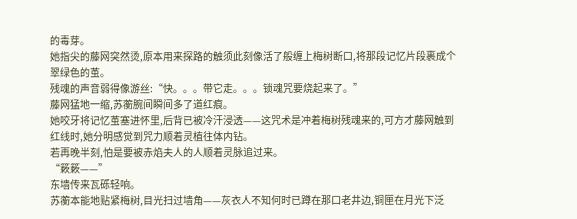的毒芽。
她指尖的藤网突然烫,原本用来探路的触须此刻像活了般缠上梅树断口,将那段记忆片段裹成个翠绿色的茧。
残魂的声音弱得像游丝:“快。。。带它走。。。锁魂咒要烧起来了。”
藤网猛地一缩,苏蘅腕间瞬间多了道红痕。
她咬牙将记忆茧塞进怀里,后背已被冷汗浸透——这咒术是冲着梅树残魂来的,可方才藤网触到红线时,她分明感觉到咒力顺着灵植往体内钻。
若再晚半刻,怕是要被赤焰夫人的人顺着灵脉追过来。
“簌簌——”
东墙传来瓦砾轻响。
苏蘅本能地贴紧梅树,目光扫过墙角——灰衣人不知何时已蹲在那口老井边,铜匣在月光下泛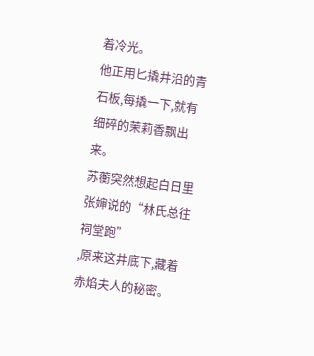着冷光。
他正用匕撬井沿的青石板,每撬一下,就有细碎的茉莉香飘出来。
苏蘅突然想起白日里张婶说的“林氏总往祠堂跑”
,原来这井底下,藏着赤焰夫人的秘密。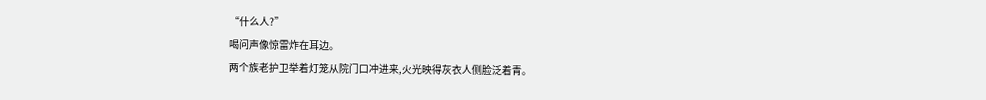“什么人?”
喝问声像惊雷炸在耳边。
两个族老护卫举着灯笼从院门口冲进来,火光映得灰衣人侧脸泛着青。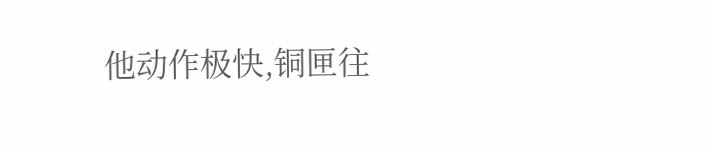他动作极快,铜匣往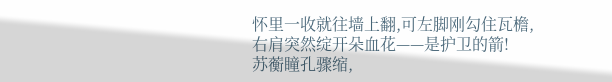怀里一收就往墙上翻,可左脚刚勾住瓦檐,右肩突然绽开朵血花——是护卫的箭!
苏蘅瞳孔骤缩,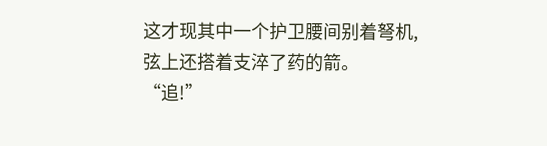这才现其中一个护卫腰间别着弩机,弦上还搭着支淬了药的箭。
“追!”